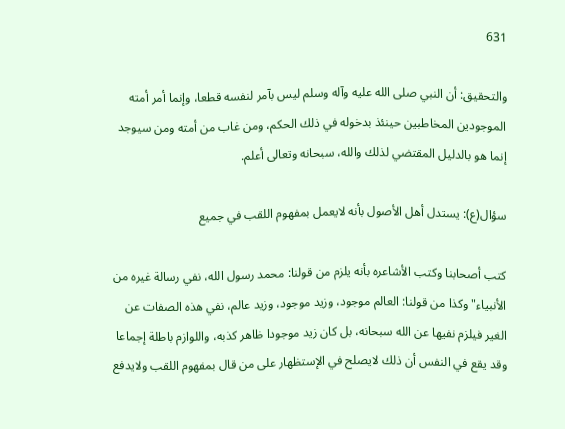631

والتحقيق: أن النبي صلى الله عليه وآله وسلم ليس بآمر لنفسه قطعا، وإنما أمر أمته الموجودين المخاطبين حينئذ بدخوله في ذلك الحكم، ومن غاب من أمته ومن سيوجد إنما هو بالدليل المقتضي لذلك والله، سبحانه وتعالى أعلم.

سؤال(ع): يستدل أهل الأصول بأنه لايعمل بمفهوم اللقب في جميع

كتب أصحابنا وكتب الأشاعره بأنه يلزم من قولنا: محمد رسول الله، نفي رسالة غيره من الأنبياء" وكذا من قولنا: العالم موجود، وزيد موجود، وزيد عالم، نفي هذه الصفات عن الغير فيلزم نفيها عن الله سبحانه، بل كان زيد موجودا ظاهر كذبه، واللوازم باطلة إجماعا وقد يقع في النفس أن ذلك لايصلح في الإستظهار على من قال بمفهوم اللقب ولايدفع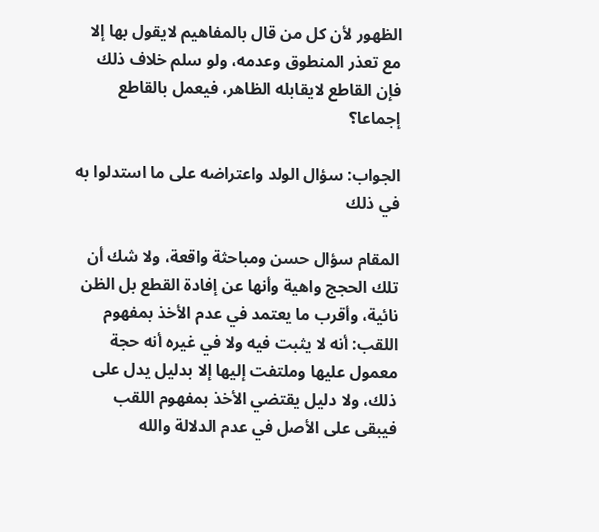الظهور لأن كل من قال بالمفاهيم لايقول بها إلا مع تعذر المنطوق وعدمه، ولو سلم خلاف ذلك فإن القاطع لايقابله الظاهر، فيعمل بالقاطع إجماعا؟

الجواب: سؤال الولد واعتراضه على ما استدلوا به في ذلك

المقام سؤال حسن ومباحثة واقعة، ولا شك أن تلك الحجج واهية وأنها عن إفادة القطع بل الظن نائية، وأقرب ما يعتمد في عدم الأخذ بمفهوم اللقب: أنه لا يثبت فيه ولا في غيره أنه حجة معمول عليها وملتفت إليها إلا بدليل يدل على ذلك، ولا دليل يقتضي الأخذ بمفهوم اللقب فيبقى على الأصل في عدم الدلالة والله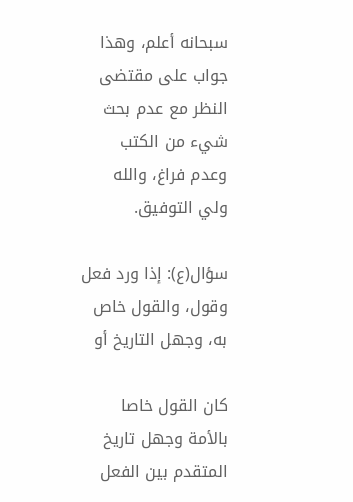سبحانه أعلم، وهذا جواب على مقتضى النظر مع عدم بحث شيء من الكتب وعدم فراغ، والله ولي التوفيق.

سؤال(ع): إذا ورد فعل وقول، والقول خاص به، وجهل التاريخ أو

كان القول خاصا بالأمة وجهل تاريخ المتقدم بين الفعل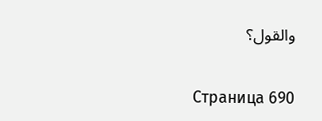والقول؟

Страница 690